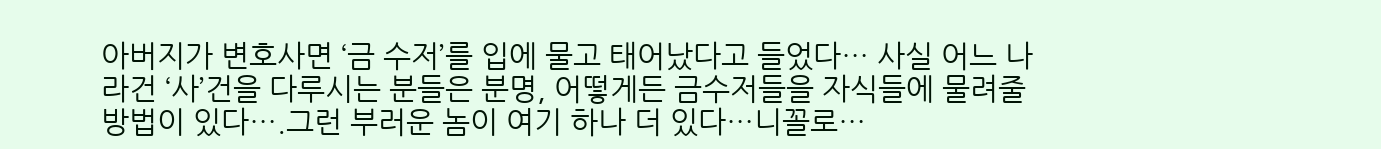아버지가 변호사면 ‘금 수저’를 입에 물고 태어났다고 들었다… 사실 어느 나라건 ‘사’건을 다루시는 분들은 분명, 어떻게든 금수저들을 자식들에 물려줄 방법이 있다….그런 부러운 놈이 여기 하나 더 있다…니꼴로…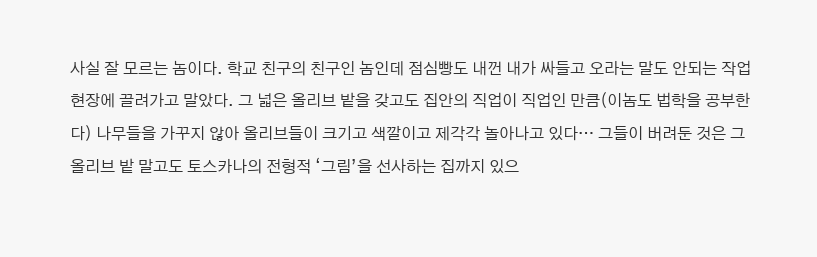사실 잘 모르는 놈이다. 학교 친구의 친구인 놈인데 점심빵도 내껀 내가 싸들고 오라는 말도 안되는 작업현장에 끌려가고 말았다. 그 넓은 올리브 밭을 갖고도 집안의 직업이 직업인 만큼(이놈도 법학을 공부한다) 나무들을 가꾸지 않아 올리브들이 크기고 색깔이고 제각각 놀아나고 있다… 그들이 버려둔 것은 그 올리브 밭 말고도 토스카나의 전형적 ‘그림’을 선사하는 집까지 있으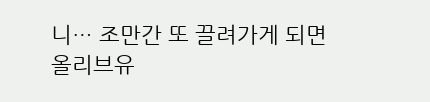니… 조만간 또 끌려가게 되면 올리브유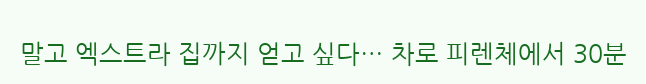말고 엑스트라 집까지 얻고 싶다… 차로 피렌체에서 30분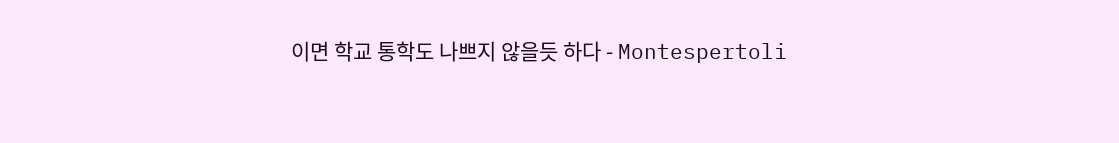이면 학교 통학도 나쁘지 않을듯 하다 - Montespertoli